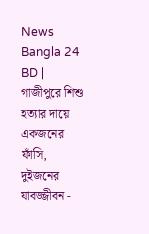News Bangla 24 BD | গাজীপুরে শিশু হত্যার দায়ে একজনের ফাঁসি, দুইজনের যাবজ্জীবন -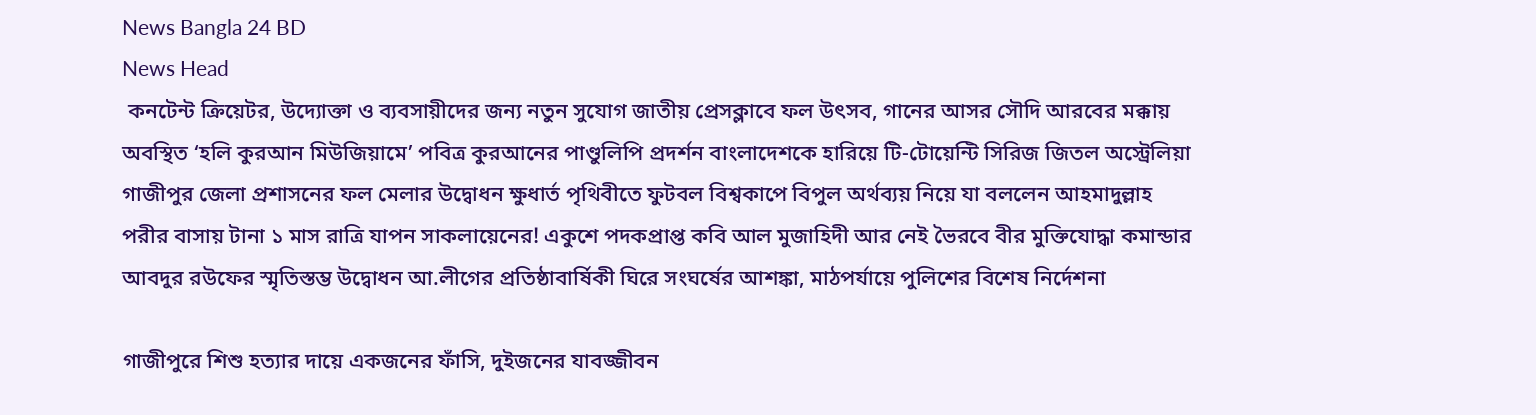News Bangla 24 BD
News Head
 কনটেন্ট ক্রিয়েটর, উদ্যোক্তা ও ব্যবসায়ীদের জন্য নতুন সুযোগ জাতীয় প্রেসক্লাবে ফল উৎসব, গানের আসর সৌদি আরবের মক্কায় অবস্থিত ‘হলি কুরআন মিউজিয়ামে’ পবিত্র কুরআনের পাণ্ডুলিপি প্রদর্শন বাংলাদেশকে হারিয়ে টি-টোয়েন্টি সিরিজ জিতল অস্ট্রেলিয়া গাজীপুর জেলা প্রশাসনের ফল মেলার উদ্বোধন ক্ষুধার্ত পৃথিবীতে ফুটবল বিশ্বকাপে বিপুল অর্থব্যয় নিয়ে যা বললেন আহমাদুল্লাহ পরীর বাসায় টানা ১ মাস রাত্রি যাপন সাকলায়েনের! একুশে পদকপ্রাপ্ত কবি আল মুজাহিদী আর নেই ভৈরবে বীর মুক্তিযোদ্ধা কমান্ডার আবদুর রউফের স্মৃতিস্তম্ভ উদ্বোধন আ.লীগের প্রতিষ্ঠাবার্ষিকী ঘিরে সংঘর্ষের আশঙ্কা, মাঠপর্যায়ে পুলিশের বিশেষ নির্দেশনা

গাজীপুরে শিশু হত্যার দায়ে একজনের ফাঁসি, দুইজনের যাবজ্জীবন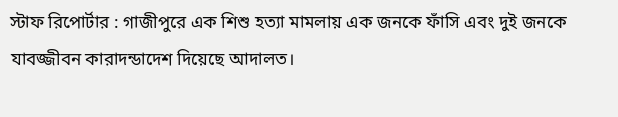স্টাফ রিপোর্টার : গাজীপুরে এক শিশু হত্যা মামলায় এক জনকে ফাঁসি এবং দুই জনকে যাবজ্জীবন কারাদন্ডাদেশ দিয়েছে আদালত।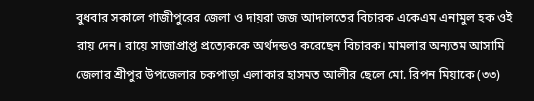বুধবার সকালে গাজীপুরের জেলা ও দায়রা জজ আদালতের বিচারক একেএম এনামুল হক ওই রায় দেন। রায়ে সাজাপ্রাপ্ত প্রত্যেককে অর্থদন্ডও করেছেন বিচারক। মামলার অন্যতম আসামি জেলার শ্রীপুর উপজেলার চকপাড়া এলাকার হাসমত আলীর ছেলে মো. রিপন মিয়াকে (৩৩)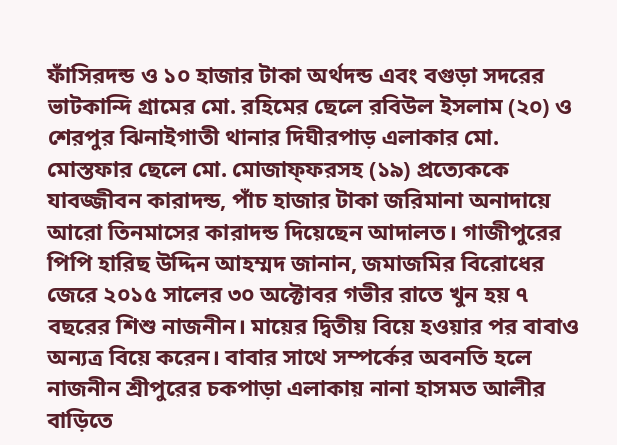ফাঁসিরদন্ড ও ১০ হাজার টাকা অর্থদন্ড এবং বগুড়া সদরের ভাটকান্দি গ্রামের মো. রহিমের ছেলে রবিউল ইসলাম (২০) ও শেরপুর ঝিনাইগাতী থানার দিঘীরপাড় এলাকার মো. মোস্তফার ছেলে মো. মোজাফ্ফরসহ (১৯) প্রত্যেককে যাবজ্জীবন কারাদন্ড, পাঁচ হাজার টাকা জরিমানা অনাদায়ে আরো তিনমাসের কারাদন্ড দিয়েছেন আদালত। গাজীপুরের পিপি হারিছ উদ্দিন আহম্মদ জানান, জমাজমির বিরোধের জেরে ২০১৫ সালের ৩০ অক্টোবর গভীর রাতে খুন হয় ৭ বছরের শিশু নাজনীন। মায়ের দ্বিতীয় বিয়ে হওয়ার পর বাবাও অন্যত্র বিয়ে করেন। বাবার সাথে সম্পর্কের অবনতি হলে নাজনীন শ্রীপুরের চকপাড়া এলাকায় নানা হাসমত আলীর বাড়িতে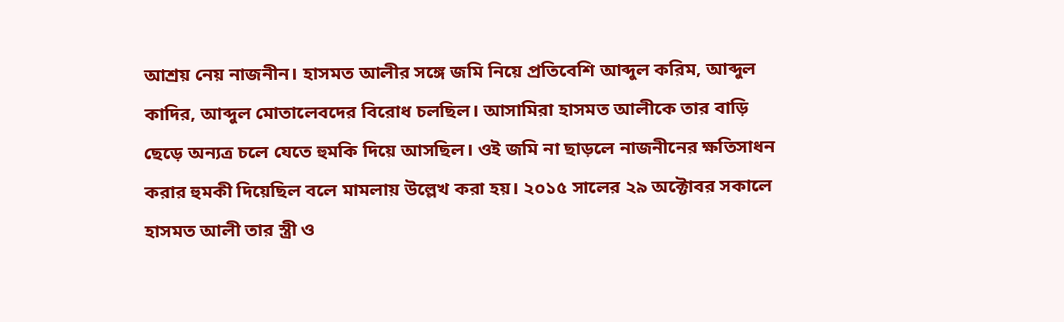আশ্রয় নেয় নাজনীন। হাসমত আলীর সঙ্গে জমি নিয়ে প্রতিবেশি আব্দুল করিম, আব্দুল কাদির, আব্দুল মোতালেবদের বিরোধ চলছিল। আসামিরা হাসমত আলীকে তার বাড়ি ছেড়ে অন্যত্র চলে যেতে হুমকি দিয়ে আসছিল। ওই জমি না ছাড়লে নাজনীনের ক্ষতিসাধন করার হুমকী দিয়েছিল বলে মামলায় উল্লেখ করা হয়। ২০১৫ সালের ২৯ অক্টোবর সকালে হাসমত আলী তার স্ত্রী ও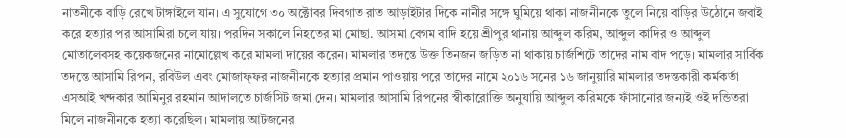নাতনীকে বাড়ি রেখে টাঙ্গাইলে যান। এ সুযোগে ৩০ অক্টোবর দিবগাত রাত আড়াইটার দিকে নানীর সঙ্গে ঘুমিয়ে থাকা নাজনীনকে তুলে নিয়ে বাড়ির উঠোনে জবাই করে হত্যার পর আসামিরা চলে যায়। পরদিন সকালে নিহতের মা মোছা. আসমা বেগম বাদি হয়ে শ্রীপুর থানায় আব্দুল করিম, আব্দুল কাদির ও আব্দুল মোতালেবসহ কয়েকজনের নামোল্লেখ করে মামলা দায়ের করেন। মামলার তদন্তে উক্ত তিনজন জড়িত না থাকায় চার্জশিটে তাদের নাম বাদ পড়ে। মামলার সার্বিক তদন্তে আসামি রিপন, রবিউল এবং মোজাফ্ফর নাজনীনকে হত্যার প্রমান পাওয়ায় পরে তাদের নামে ২০১৬ সনের ১৬ জানুয়ারি মামলার তদন্তকারী কর্মকর্তা এসআই খন্দকার আমিনুর রহমান আদালতে চার্জসিট জমা দেন। মামলার আসামি রিপনের স্বীকারোক্তি অনুযায়ি আব্দুল করিমকে ফাঁসানোর জন্যই ওই দন্ডিতরা মিলে নাজনীনকে হত্যা করেছিল। মামলায় আটজনের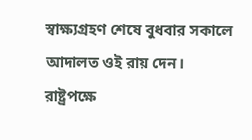স্বাক্ষ্যগ্রহণ শেষে বুধবার সকালে আদালত ওই রায় দেন। রাষ্ট্রপক্ষে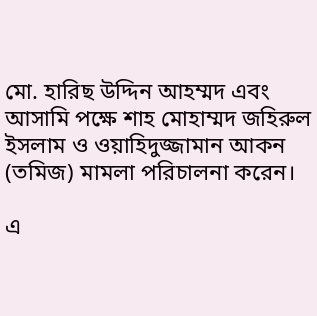মো. হারিছ উদ্দিন আহম্মদ এবং আসামি পক্ষে শাহ মোহাম্মদ জহিরুল ইসলাম ও ওয়াহিদুজ্জামান আকন (তমিজ) মামলা পরিচালনা করেন।

এ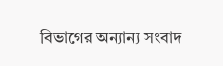বিভাগের অন্যান্য সংবাদ